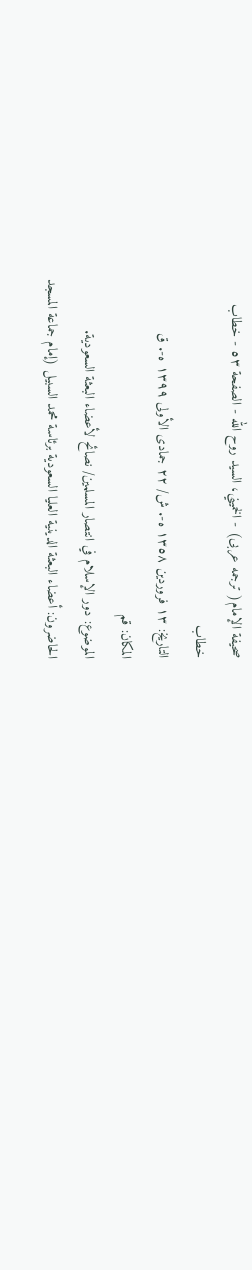صحيفة الإمام( ترجمه عربى) - الخميني، السيد روح الله - الصفحة ٥٣ - خطاب
خطاب
التاريخ: ١٣ فروردين ١٣٥٨ ه-. ش/ ٢٢ جمادى الأولى ١٣٩٩ ه-. ق
المكان: قم
الموضوع: دور الإسلام في انتصار المسلمين/ نصائح لأعضاء البعثة السعودية.
الحاضرون: أعضاء البعثة الدينية العليا السعودية برئاسة محمد السبيل (إمام جماعة المسجد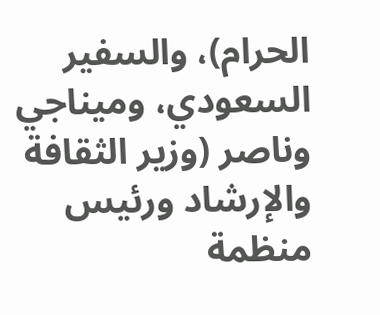الحرام)، والسفير السعودي، وميناجي وناصر (وزير الثقافة والإرشاد ورئيس منظمة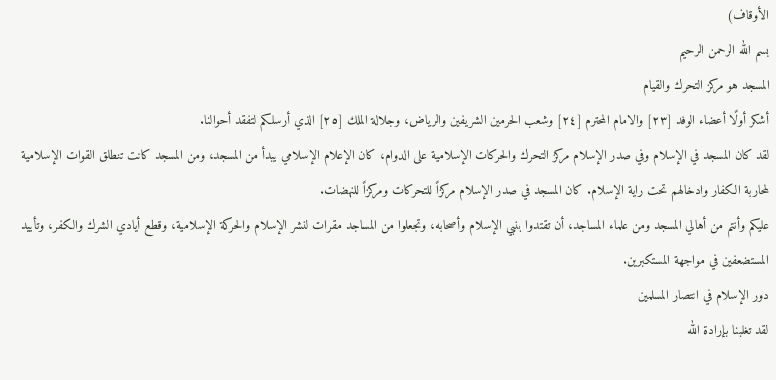الأوقاف)
بسم الله الرحمن الرحيم
المسجد هو مركز التحرك والقيام
أشكر أولًا أعضاء الوفد [٢٣] والامام المحترم [٢٤] وشعب الحرمين الشريفين والرياض، وجلالة الملك [٢٥] الذي أرسلكم لتفقد أحوالنا.
لقد كان المسجد في الإسلام وفي صدر الإسلام مركز التحرك والحركات الإسلامية على الدوام، كان الإعلام الإسلامي يبدأ من المسجد، ومن المسجد كانت تنطلق القوات الإسلامية لمحاربة الكفار وادخالهم تحت راية الإسلام. كان المسجد في صدر الإسلام مركزاً للتحركات ومركزاً للنهضات.
عليكم وأنتم من أهالي المسجد ومن علماء المساجد، أن تقتدوا بنبي الإسلام وأصحابه، وتجعلوا من المساجد مقرات لنشر الإسلام والحركة الإسلامية، وقطع أيادي الشرك والكفر، وتأييد المستضعفين في مواجهة المستكبرين.
دور الإسلام في انتصار المسلمين
لقد تغلبنا بإرادة الله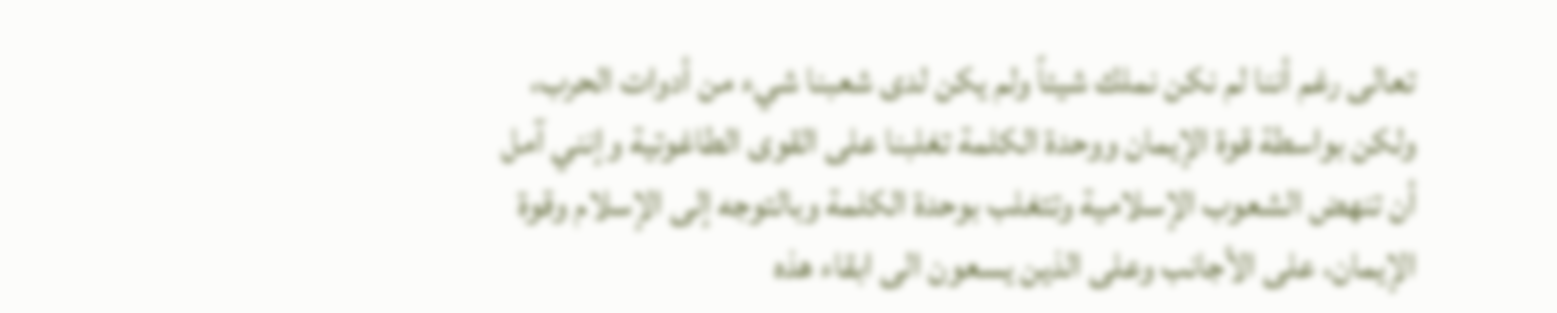تعالى رغم أننا لم نكن نملك شيئاً ولم يكن لدى شعبنا شيء من أدوات الحرب، ولكن بواسطة قوة الإيمان ووحدة الكلمة تغلبنا على القوى الطاغوتية وإنني آمل أن تنهض الشعوب الإسلامية وتتغلب بوحدة الكلمة وبالتوجه إلى الإسلام وقوة الإيمان، على الأجانب وعلى الذين يسعون الى ابقاء هذه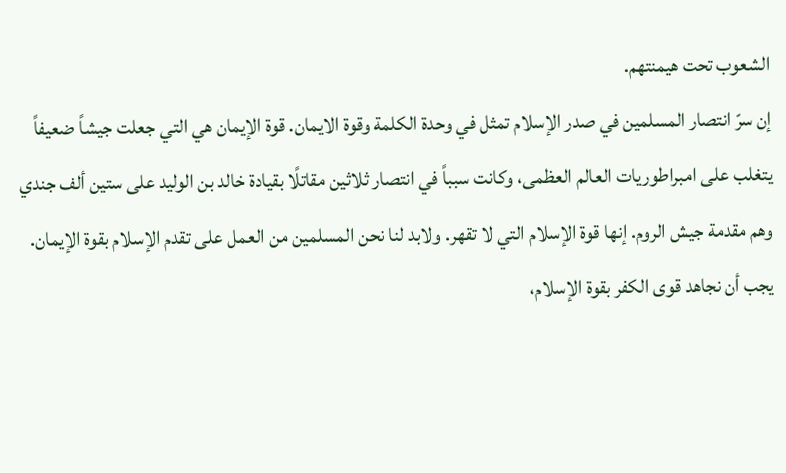الشعوب تحت هيمنتهم.
إن سرّ انتصار المسلمين في صدر الإسلام تمثل في وحدة الكلمة وقوة الايمان. قوة الإيمان هي التي جعلت جيشاً ضعيفاً يتغلب على امبراطوريات العالم العظمى، وكانت سبباً في انتصار ثلاثين مقاتلًا بقيادة خالد بن الوليد على ستين ألف جندي وهم مقدمة جيش الروم. إنها قوة الإسلام التي لا تقهر. ولابد لنا نحن المسلمين من العمل على تقدم الإسلام بقوة الإيمان.
يجب أن نجاهد قوى الكفر بقوة الإسلام،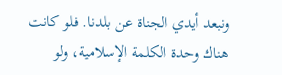ونبعد أيدي الجناة عن بلدنا. فلو كانت هناك وحدة الكلمة الإسلامية، ولو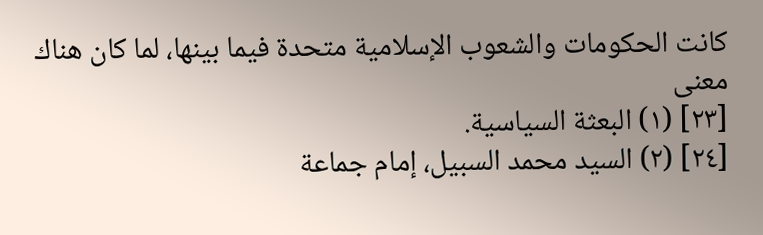كانت الحكومات والشعوب الإسلامية متحدة فيما بينها، لما كان هناك معنى
[٢٣] (١) البعثة السياسية.
[٢٤] (٢) السيد محمد السبيل، إمام جماعة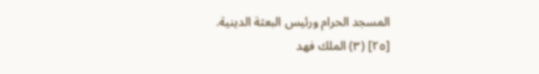المسجد الحرام ورئيس البعثة الدينية.
[٢٥] (٣) الملك فهد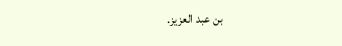بن عبد العزيز.